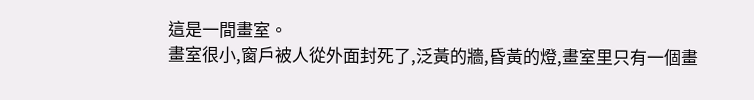這是一間畫室。
畫室很小,窗戶被人從外面封死了,泛黃的牆,昏黃的燈,畫室里只有一個畫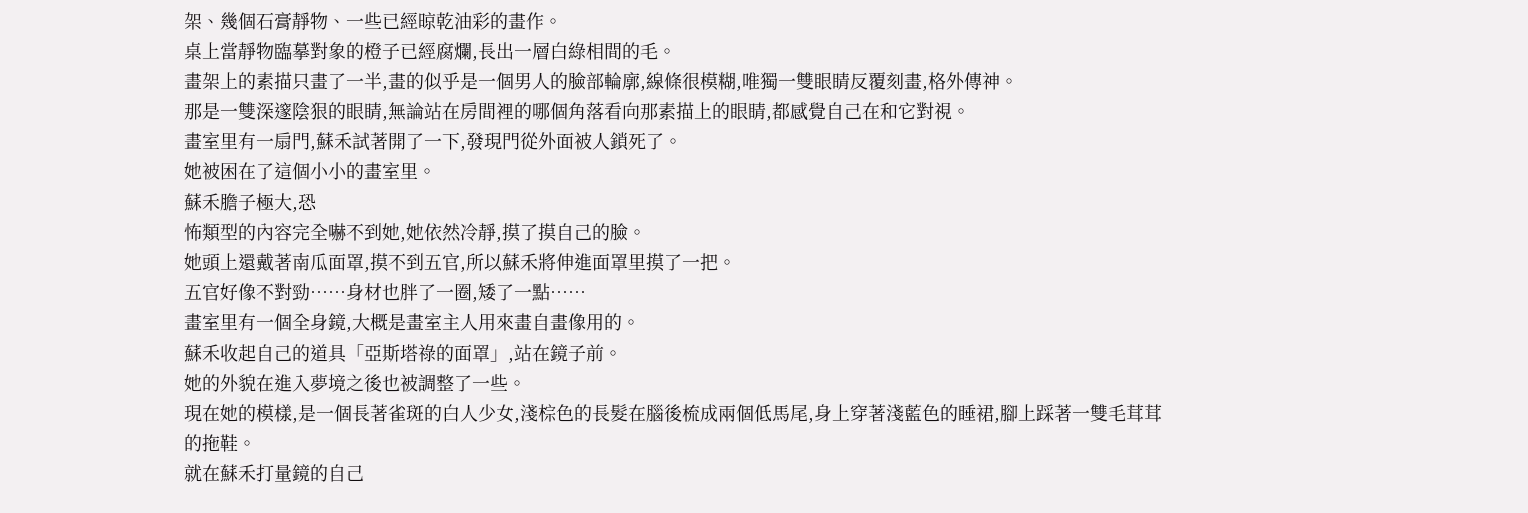架、幾個石膏靜物、一些已經晾乾油彩的畫作。
桌上當靜物臨摹對象的橙子已經腐爛,長出一層白綠相間的毛。
畫架上的素描只畫了一半,畫的似乎是一個男人的臉部輪廓,線條很模糊,唯獨一雙眼睛反覆刻畫,格外傳神。
那是一雙深邃陰狠的眼睛,無論站在房間裡的哪個角落看向那素描上的眼睛,都感覺自己在和它對視。
畫室里有一扇門,蘇禾試著開了一下,發現門從外面被人鎖死了。
她被困在了這個小小的畫室里。
蘇禾膽子極大,恐
怖類型的內容完全嚇不到她,她依然冷靜,摸了摸自己的臉。
她頭上還戴著南瓜面罩,摸不到五官,所以蘇禾將伸進面罩里摸了一把。
五官好像不對勁……身材也胖了一圈,矮了一點……
畫室里有一個全身鏡,大概是畫室主人用來畫自畫像用的。
蘇禾收起自己的道具「亞斯塔祿的面罩」,站在鏡子前。
她的外貌在進入夢境之後也被調整了一些。
現在她的模樣,是一個長著雀斑的白人少女,淺棕色的長髮在腦後梳成兩個低馬尾,身上穿著淺藍色的睡裙,腳上踩著一雙毛茸茸的拖鞋。
就在蘇禾打量鏡的自己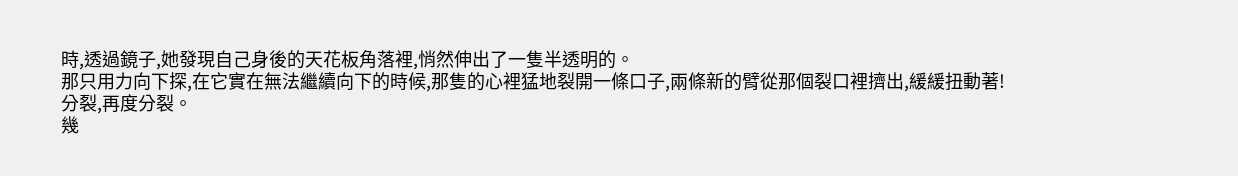時,透過鏡子,她發現自己身後的天花板角落裡,悄然伸出了一隻半透明的。
那只用力向下探,在它實在無法繼續向下的時候,那隻的心裡猛地裂開一條口子,兩條新的臂從那個裂口裡擠出,緩緩扭動著!
分裂,再度分裂。
幾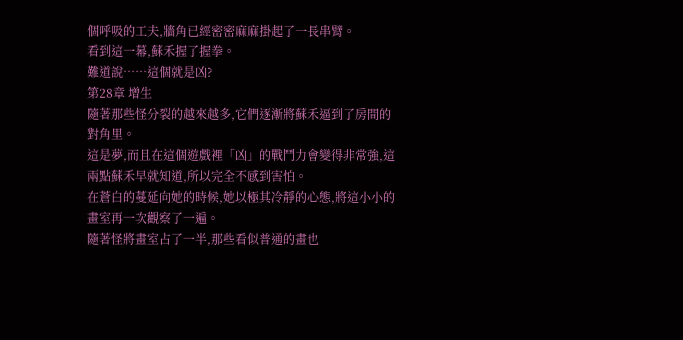個呼吸的工夫,牆角已經密密麻麻掛起了一長串臂。
看到這一幕,蘇禾握了握拳。
難道說……這個就是凶?
第28章 增生
隨著那些怪分裂的越來越多,它們逐漸將蘇禾逼到了房間的對角里。
這是夢,而且在這個遊戲裡「凶」的戰鬥力會變得非常強,這兩點蘇禾早就知道,所以完全不感到害怕。
在蒼白的蔓延向她的時候,她以極其冷靜的心態,將這小小的畫室再一次觀察了一遍。
隨著怪將畫室占了一半,那些看似普通的畫也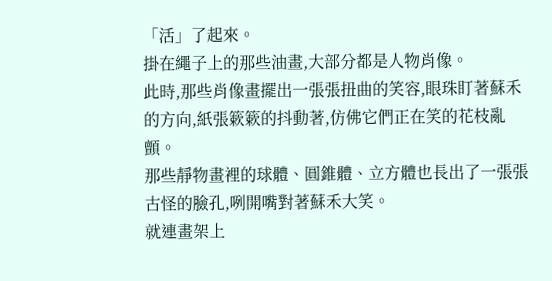「活」了起來。
掛在繩子上的那些油畫,大部分都是人物肖像。
此時,那些肖像畫擺出一張張扭曲的笑容,眼珠盯著蘇禾的方向,紙張簌簌的抖動著,仿佛它們正在笑的花枝亂顫。
那些靜物畫裡的球體、圓錐體、立方體也長出了一張張古怪的臉孔,咧開嘴對著蘇禾大笑。
就連畫架上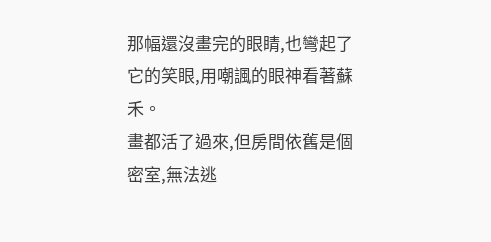那幅還沒畫完的眼睛,也彎起了它的笑眼,用嘲諷的眼神看著蘇禾。
畫都活了過來,但房間依舊是個密室,無法逃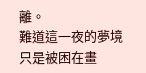離。
難道這一夜的夢境只是被困在畫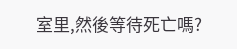室里,然後等待死亡嗎?